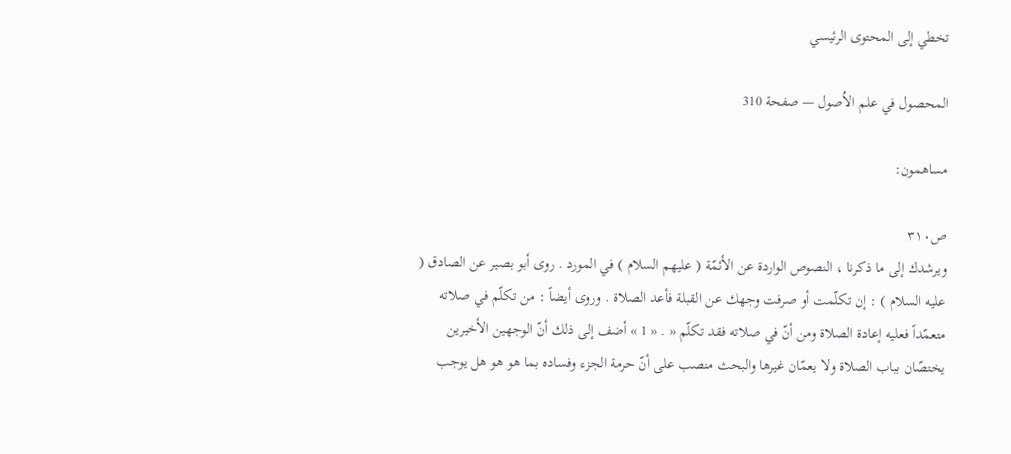تخطي إلى المحتوى الرئيسي

المحصول في علم الاُصول — صفحة 310

مساهمون:

ص٣١٠
ويرشدك إلى ما ذكرنا ، النصوص الواردة عن الأئمّة ( عليهم السلام ) في المورد . روى أبو بصير عن الصادق ( عليه السلام ) : إن تكلّمت أو صرفت وجهك عن القبلة فأعد الصلاة . وروى أيضاً : من تكلّم في صلاته متعمّداً فعليه إعادة الصلاة ومن أنّ في صلاته فقد تكلّم « . « 1 » أضف إلى ذلك أنّ الوجهين الأخيرين يختصّان بباب الصلاة ولا يعمّان غيرها والبحث منصب على أنّ حرمة الجزء وفساده بما هو هو هل يوجب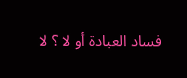فساد العبادة أو لا ؟ لا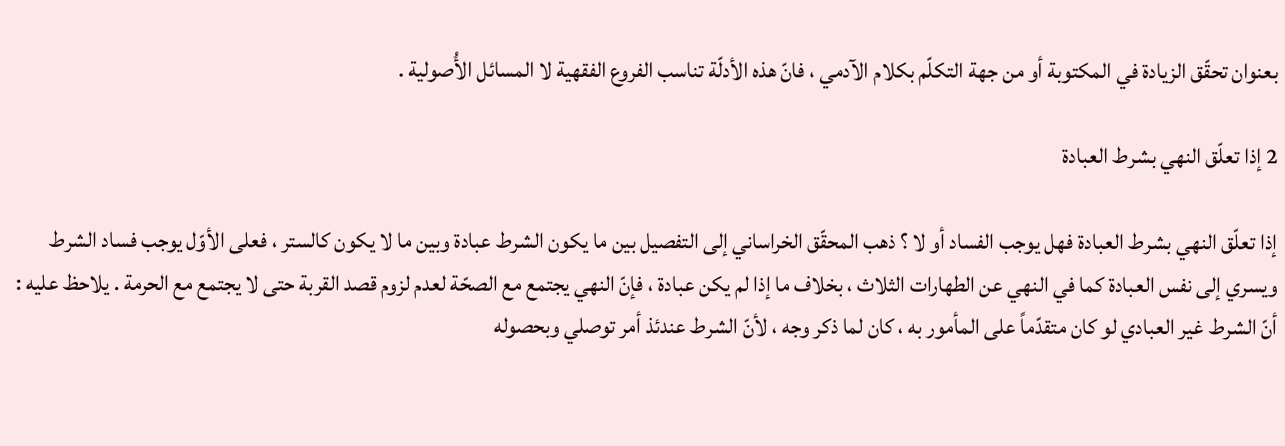بعنوان تحقّق الزيادة في المكتوبة أو من جهة التكلّم بكلام الآدمي ، فانّ هذه الأدلّة تناسب الفروع الفقهية لا المسائل الأُصولية .

2 إذا تعلّق النهي بشرط العبادة

إذا تعلّق النهي بشرط العبادة فهل يوجب الفساد أو لا ؟ ذهب المحقّق الخراساني إلى التفصيل بين ما يكون الشرط عبادة وبين ما لا يكون كالستر ، فعلى الأوّل يوجب فساد الشرط ويسري إلى نفس العبادة كما في النهي عن الطهارات الثلاث ، بخلاف ما إذا لم يكن عبادة ، فإنّ النهي يجتمع مع الصحّة لعدم لزوم قصد القربة حتى لا يجتمع مع الحرمة . يلاحظ عليه : أنّ الشرط غير العبادي لو كان متقدّماً على المأمور به ، كان لما ذكر وجه ، لأنّ الشرط عندئذ أمر توصلي وبحصوله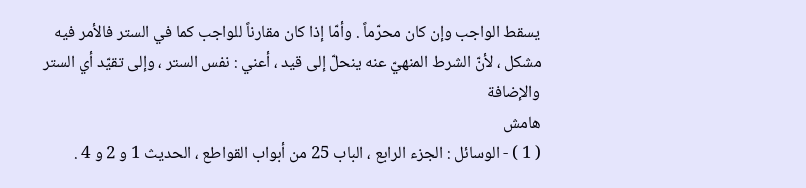يسقط الواجب وإن كان محرّماً . وأمّا إذا كان مقارناً للواجب كما في الستر فالأمر فيه مشكل ، لأنّ الشرط المنهيّ عنه ينحلّ إلى قيد ، أعني : نفس الستر ، وإلى تقيّد أي الستر والإضافة
هامش
( 1 ) - الوسائل : الجزء الرابع ، الباب 25 من أبواب القواطع ، الحديث 1 و 2 و 4 .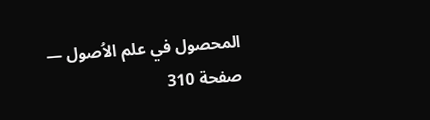المحصول في علم الاُصول — صفحة 310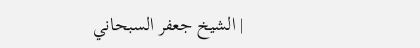| الشيخ جعفر السبحاني